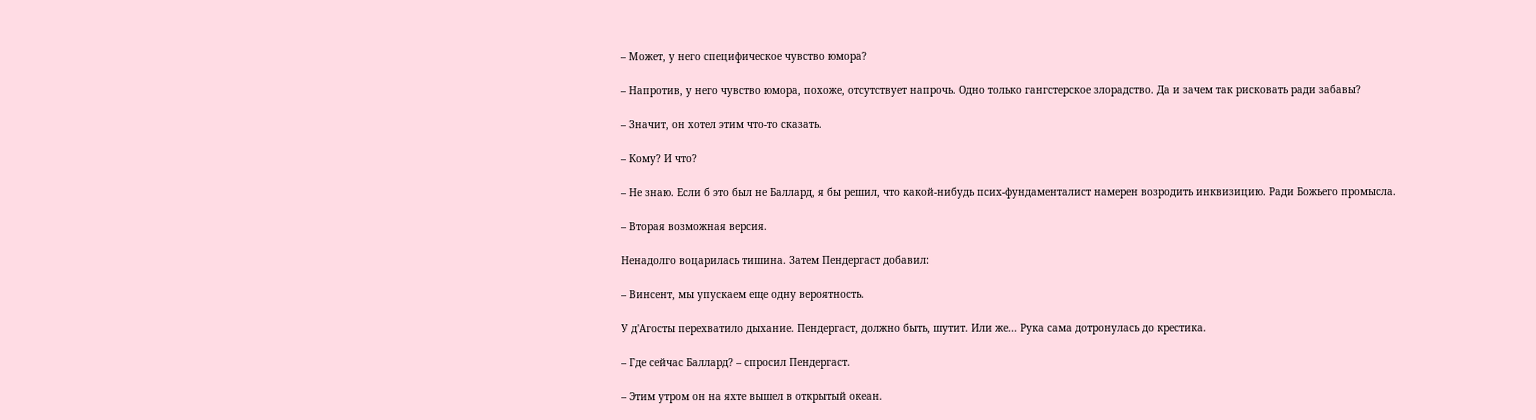– Может, у него специфическое чувство юмора?

– Напротив, у него чувство юмора, похоже, отсутствует напрочь. Одно только гангстерское злорадство. Да и зачем так рисковать ради забавы?

– Значит, он хотел этим что-то сказать.

– Кому? И что?

– Не знаю. Если б это был не Баллард, я бы решил, что какой-нибудь псих-фундаменталист намерен возродить инквизицию. Ради Божьего промысла.

– Вторая возможная версия.

Ненадолго воцарилась тишина. Затем Пендергаст добавил:

– Винсент, мы упускаем еще одну вероятность.

У д'Агосты перехватило дыхание. Пендергаст, должно быть, шутит. Или же... Рука сама дотронулась до крестика.

– Где сейчас Баллард? – спросил Пендергаст.

– Этим утром он на яхте вышел в открытый океан.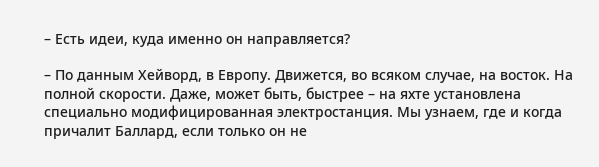– Есть идеи, куда именно он направляется?

– По данным Хейворд, в Европу. Движется, во всяком случае, на восток. На полной скорости. Даже, может быть, быстрее – на яхте установлена специально модифицированная электростанция. Мы узнаем, где и когда причалит Баллард, если только он не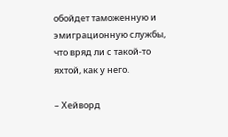обойдет таможенную и эмиграционную службы, что вряд ли с такой-то яхтой, как у него.

– Хейворд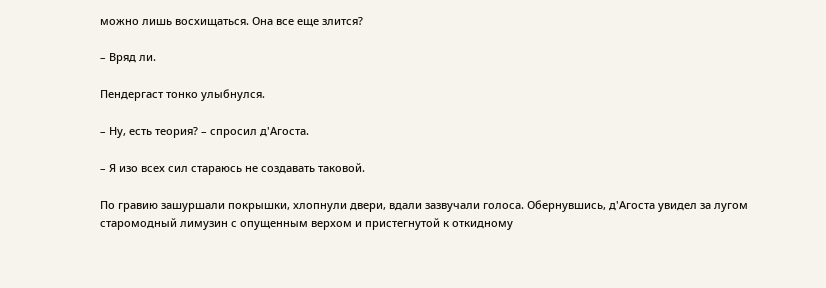можно лишь восхищаться. Она все еще злится?

– Вряд ли.

Пендергаст тонко улыбнулся.

– Ну, есть теория? – спросил д'Агоста.

– Я изо всех сил стараюсь не создавать таковой.

По гравию зашуршали покрышки, хлопнули двери, вдали зазвучали голоса. Обернувшись, д'Агоста увидел за лугом старомодный лимузин с опущенным верхом и пристегнутой к откидному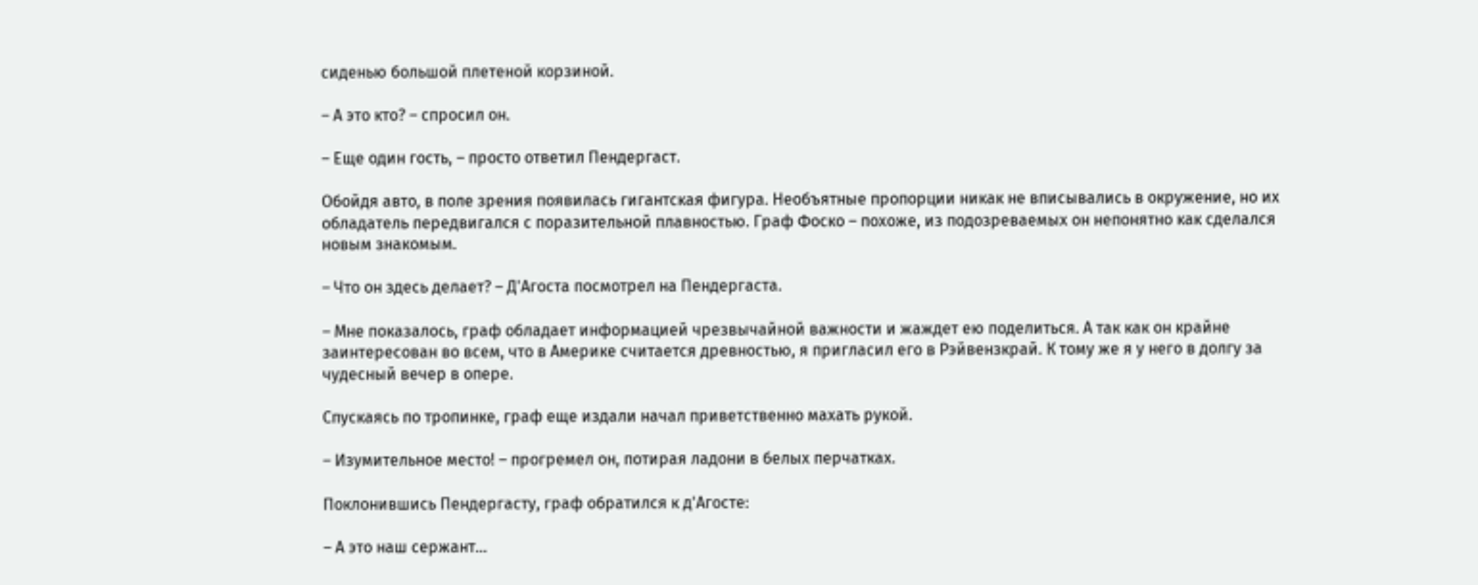сиденью большой плетеной корзиной.

– А это кто? – спросил он.

– Еще один гость, – просто ответил Пендергаст.

Обойдя авто, в поле зрения появилась гигантская фигура. Необъятные пропорции никак не вписывались в окружение, но их обладатель передвигался с поразительной плавностью. Граф Фоско – похоже, из подозреваемых он непонятно как сделался новым знакомым.

– Что он здесь делает? – Д'Агоста посмотрел на Пендергаста.

– Мне показалось, граф обладает информацией чрезвычайной важности и жаждет ею поделиться. А так как он крайне заинтересован во всем, что в Америке считается древностью, я пригласил его в Рэйвензкрай. К тому же я у него в долгу за чудесный вечер в опере.

Спускаясь по тропинке, граф еще издали начал приветственно махать рукой.

– Изумительное место! – прогремел он, потирая ладони в белых перчатках.

Поклонившись Пендергасту, граф обратился к д'Агосте:

– А это наш сержант...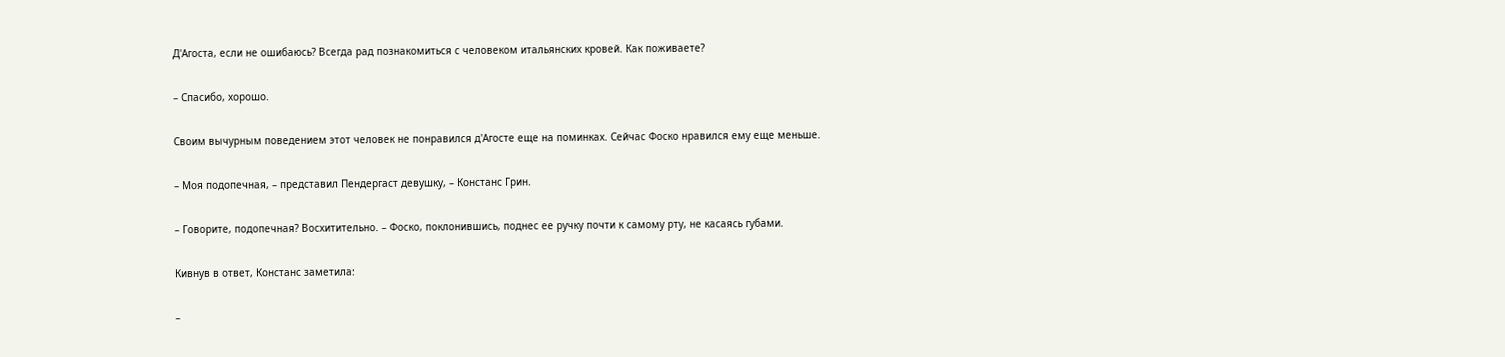Д'Агоста, если не ошибаюсь? Всегда рад познакомиться с человеком итальянских кровей. Как поживаете?

– Спасибо, хорошо.

Своим вычурным поведением этот человек не понравился д'Агосте еще на поминках. Сейчас Фоско нравился ему еще меньше.

– Моя подопечная, – представил Пендергаст девушку, – Констанс Грин.

– Говорите, подопечная? Восхитительно. – Фоско, поклонившись, поднес ее ручку почти к самому рту, не касаясь губами.

Кивнув в ответ, Констанс заметила:

–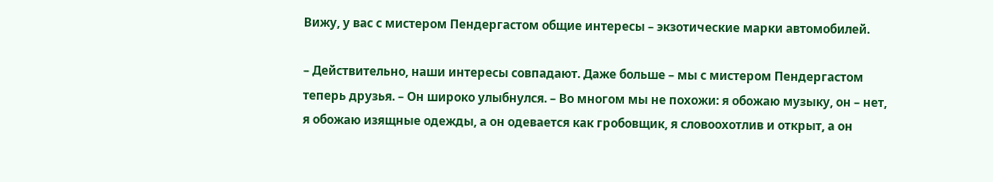Вижу, у вас с мистером Пендергастом общие интересы – экзотические марки автомобилей.

– Действительно, наши интересы совпадают. Даже больше – мы с мистером Пендергастом теперь друзья. – Он широко улыбнулся. – Во многом мы не похожи: я обожаю музыку, он – нет, я обожаю изящные одежды, а он одевается как гробовщик, я словоохотлив и открыт, а он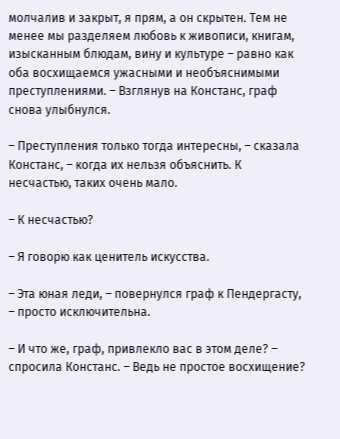молчалив и закрыт, я прям, а он скрытен. Тем не менее мы разделяем любовь к живописи, книгам, изысканным блюдам, вину и культуре – равно как оба восхищаемся ужасными и необъяснимыми преступлениями. – Взглянув на Констанс, граф снова улыбнулся.

– Преступления только тогда интересны, – сказала Констанс, – когда их нельзя объяснить. К несчастью, таких очень мало.

– К несчастью?

– Я говорю как ценитель искусства.

– Эта юная леди, – повернулся граф к Пендергасту, – просто исключительна.

– И что же, граф, привлекло вас в этом деле? – спросила Констанс. – Ведь не простое восхищение?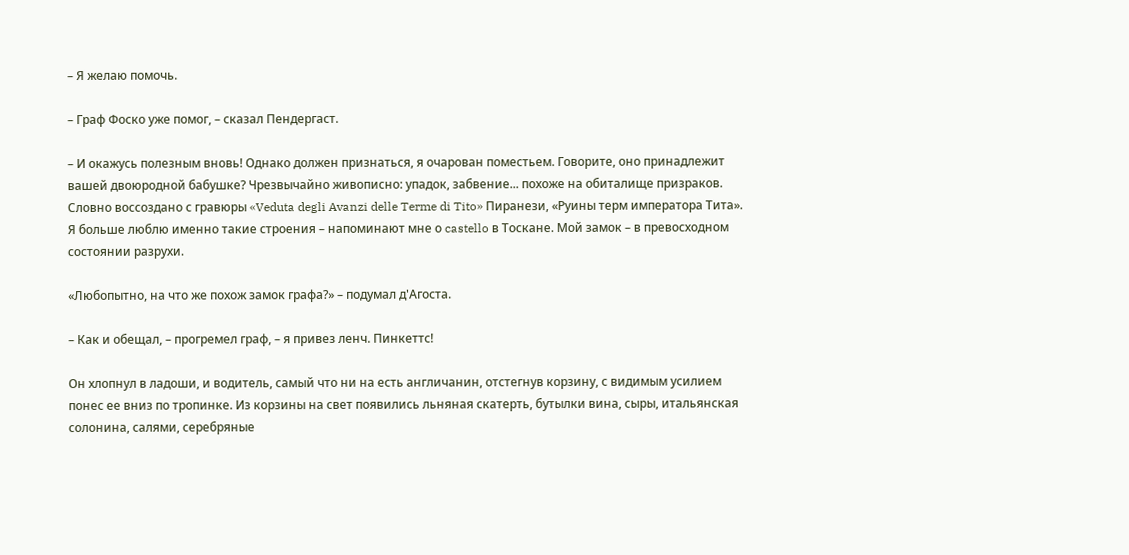– Я желаю помочь.

– Граф Фоско уже помог, – сказал Пендергаст.

– И окажусь полезным вновь! Однако должен признаться, я очарован поместьем. Говорите, оно принадлежит вашей двоюродной бабушке? Чрезвычайно живописно: упадок, забвение... похоже на обиталище призраков. Словно воссоздано с гравюры «Veduta degli Avanzi delle Terme di Tito» Пиранези, «Руины терм императора Тита». Я больше люблю именно такие строения – напоминают мне о castello в Тоскане. Мой замок – в превосходном состоянии разрухи.

«Любопытно, на что же похож замок графа?» – подумал д'Агоста.

– Как и обещал, – прогремел граф, – я привез ленч. Пинкеттс!

Он хлопнул в ладоши, и водитель, самый что ни на есть англичанин, отстегнув корзину, с видимым усилием понес ее вниз по тропинке. Из корзины на свет появились льняная скатерть, бутылки вина, сыры, итальянская солонина, салями, серебряные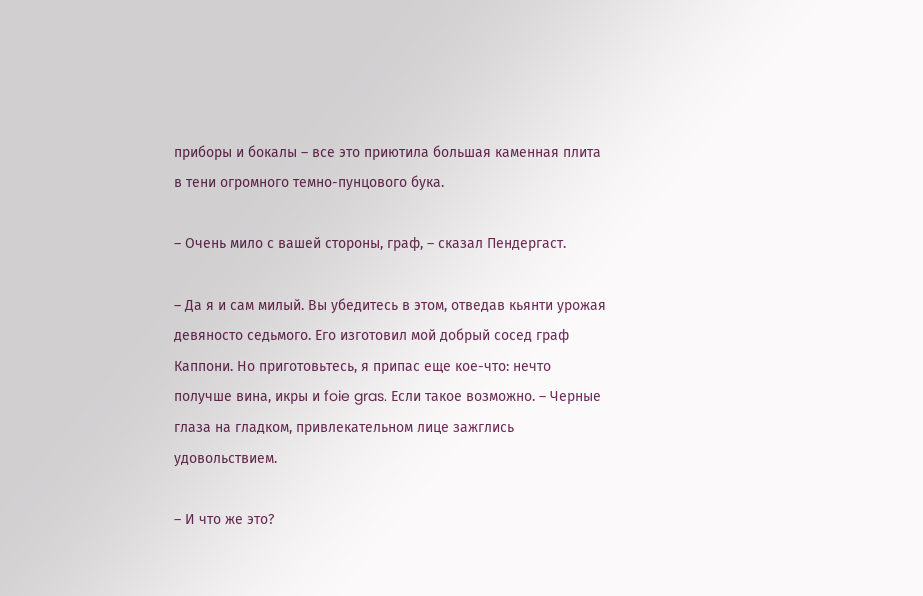приборы и бокалы – все это приютила большая каменная плита в тени огромного темно-пунцового бука.

– Очень мило с вашей стороны, граф, – сказал Пендергаст.

– Да я и сам милый. Вы убедитесь в этом, отведав кьянти урожая девяносто седьмого. Его изготовил мой добрый сосед граф Каппони. Но приготовьтесь, я припас еще кое-что: нечто получше вина, икры и foie gras. Если такое возможно. – Черные глаза на гладком, привлекательном лице зажглись удовольствием.

– И что же это?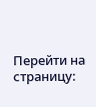Перейти на страницу: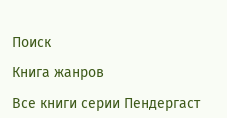Поиск

Книга жанров

Все книги серии Пендергаст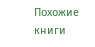Похожие книги